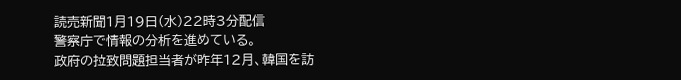読売新聞1月19日(水)22時3分配信
警察庁で情報の分析を進めている。
政府の拉致問題担当者が昨年12月、韓国を訪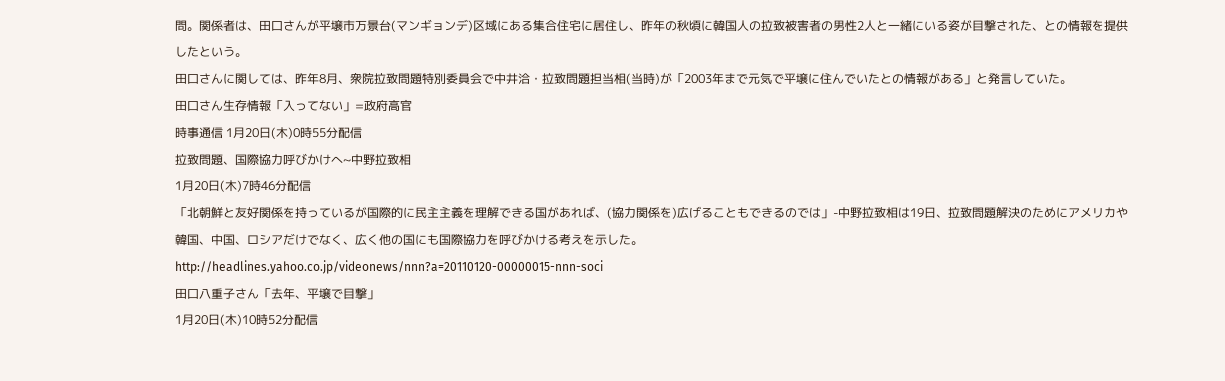問。関係者は、田口さんが平壌市万景台(マンギョンデ)区域にある集合住宅に居住し、昨年の秋頃に韓国人の拉致被害者の男性2人と一緒にいる姿が目撃された、との情報を提供したという。
田口さんに関しては、昨年8月、衆院拉致問題特別委員会で中井洽・拉致問題担当相(当時)が「2003年まで元気で平壌に住んでいたとの情報がある」と発言していた。
田口さん生存情報「入ってない」=政府高官
時事通信 1月20日(木)0時55分配信
拉致問題、国際協力呼びかけへ~中野拉致相
1月20日(木)7時46分配信
「北朝鮮と友好関係を持っているが国際的に民主主義を理解できる国があれば、(協力関係を)広げることもできるのでは」-中野拉致相は19日、拉致問題解決のためにアメリカや韓国、中国、ロシアだけでなく、広く他の国にも国際協力を呼びかける考えを示した。
http://headlines.yahoo.co.jp/videonews/nnn?a=20110120-00000015-nnn-soci
田口八重子さん「去年、平壌で目撃」
1月20日(木)10時52分配信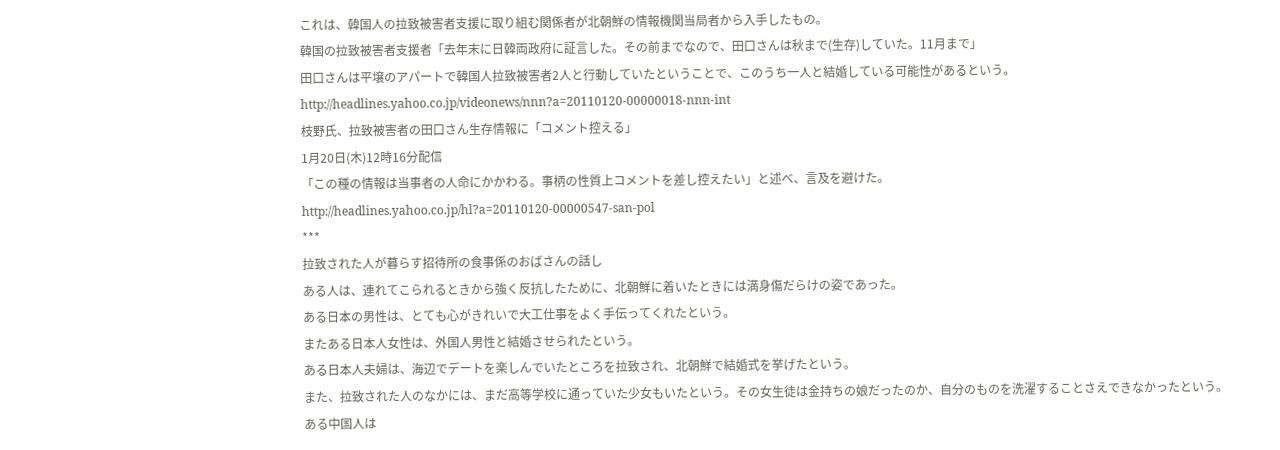これは、韓国人の拉致被害者支援に取り組む関係者が北朝鮮の情報機関当局者から入手したもの。
韓国の拉致被害者支援者「去年末に日韓両政府に証言した。その前までなので、田口さんは秋まで(生存)していた。11月まで」
田口さんは平壌のアパートで韓国人拉致被害者2人と行動していたということで、このうち一人と結婚している可能性があるという。
http://headlines.yahoo.co.jp/videonews/nnn?a=20110120-00000018-nnn-int
枝野氏、拉致被害者の田口さん生存情報に「コメント控える」
1月20日(木)12時16分配信
「この種の情報は当事者の人命にかかわる。事柄の性質上コメントを差し控えたい」と述べ、言及を避けた。
http://headlines.yahoo.co.jp/hl?a=20110120-00000547-san-pol
***
拉致された人が暮らす招待所の食事係のおばさんの話し
ある人は、連れてこられるときから強く反抗したために、北朝鮮に着いたときには満身傷だらけの姿であった。
ある日本の男性は、とても心がきれいで大工仕事をよく手伝ってくれたという。
またある日本人女性は、外国人男性と結婚させられたという。
ある日本人夫婦は、海辺でデートを楽しんでいたところを拉致され、北朝鮮で結婚式を挙げたという。
また、拉致された人のなかには、まだ高等学校に通っていた少女もいたという。その女生徒は金持ちの娘だったのか、自分のものを洗濯することさえできなかったという。
ある中国人は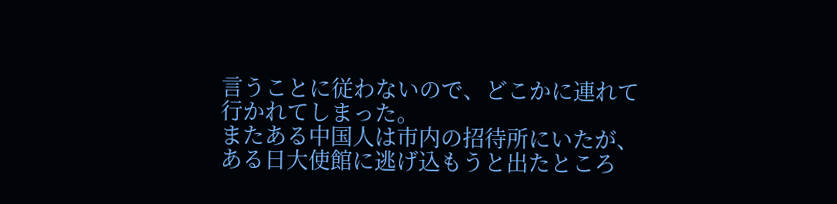言うことに従わないので、どこかに連れて行かれてしまった。
またある中国人は市内の招待所にいたが、ある日大使館に逃げ込もうと出たところ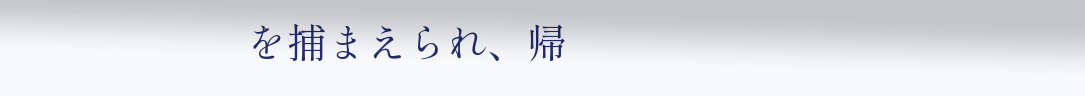を捕まえられ、帰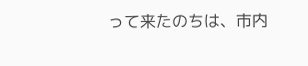って来たのちは、市内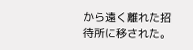から遠く離れた招待所に移された。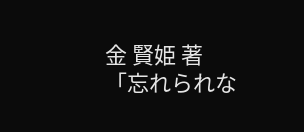金 賢姫 著「忘れられな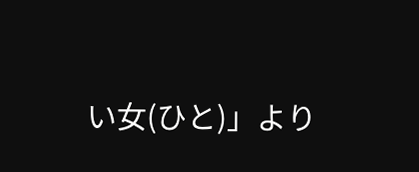い女(ひと)」より